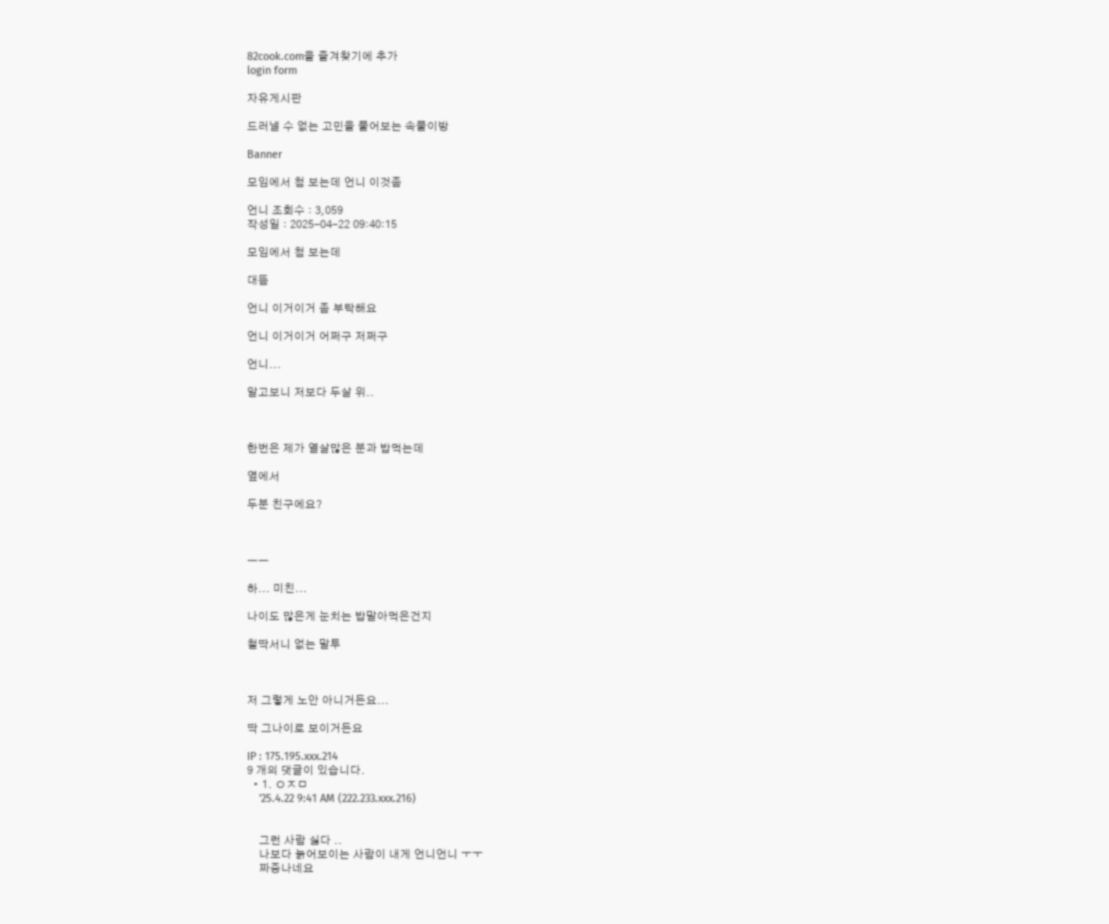82cook.com을 즐겨찾기에 추가
login form

자유게시판

드러낼 수 없는 고민을 풀어보는 속풀이방

Banner

모임에서 첨 보는데 언니 이것좀

언니 조회수 : 3,059
작성일 : 2025-04-22 09:40:15

모임에서 첨 보는데

대뜸

언니 이거이거 좀 부탁해요

언니 이거이거 어쩌구 저쩌구

언니...

알고보니 저보다 두살 위..



한번은 제가 열살많은 분과 밥먹는데

옆에서

두분 친구에요?



ㅡㅡ

하... 미친...

나이도 많은게 눈치는 밥말아먹은건지

철딱서니 없는 말투



저 그렇게 노안 아니거든요...

딱 그나이로 보이거든요

IP : 175.195.xxx.214
9 개의 댓글이 있습니다.
  • 1. ㅇㅈㅁ
    '25.4.22 9:41 AM (222.233.xxx.216)


    그런 사람 싫다 ..
    나보다 늙어보이는 사람이 내게 언니언니 ㅜㅜ
    짜증나네요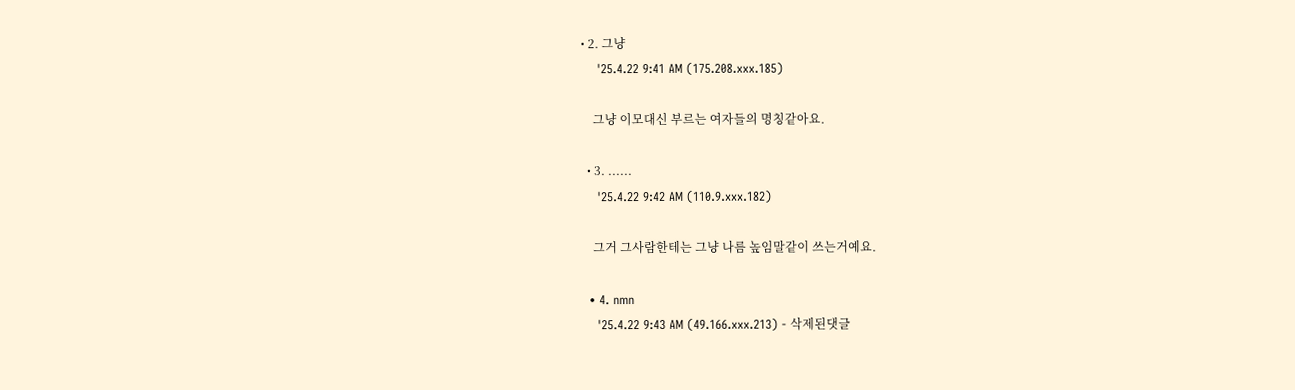• 2. 그냥
    '25.4.22 9:41 AM (175.208.xxx.185)

    그냥 이모대신 부르는 여자들의 명칭같아요.

  • 3. ......
    '25.4.22 9:42 AM (110.9.xxx.182)

    그거 그사람한테는 그냥 나름 높임말같이 쓰는거예요.

  • 4. nmn
    '25.4.22 9:43 AM (49.166.xxx.213) - 삭제된댓글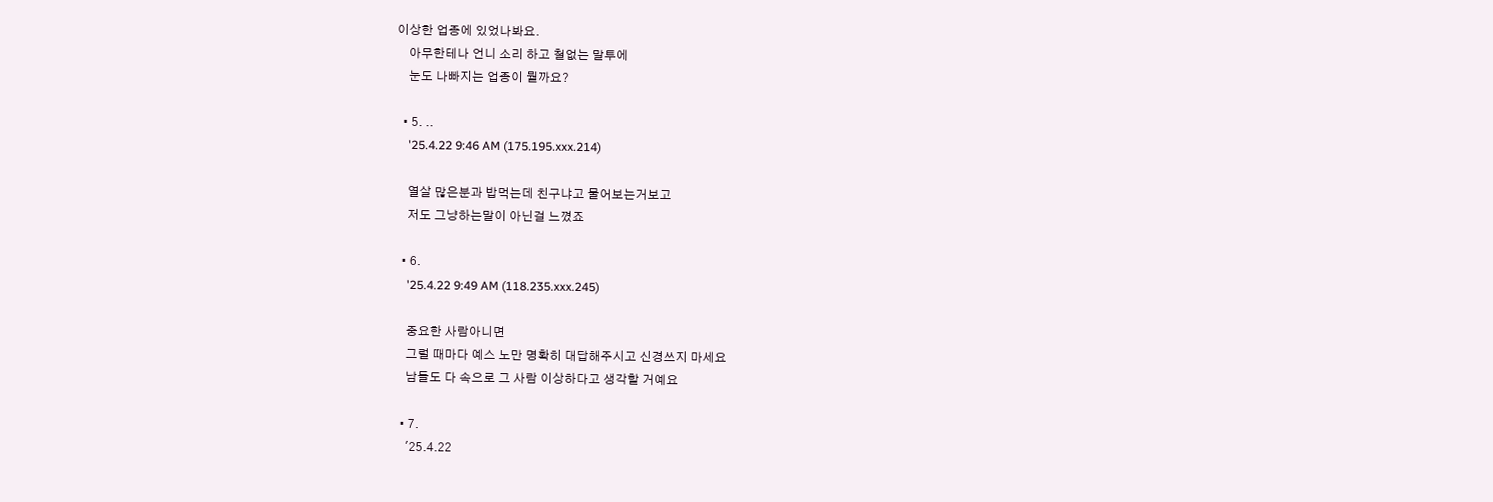이상한 업종에 있었나봐요.
    아무한테나 언니 소리 하고 철없는 말투에
    눈도 나빠지는 업종이 뭘까요?

  • 5. ..
    '25.4.22 9:46 AM (175.195.xxx.214)

    열살 많은분과 밥먹는데 친구냐고 물어보는거보고
    저도 그냥하는말이 아닌걸 느꼈죠

  • 6.
    '25.4.22 9:49 AM (118.235.xxx.245)

    중요한 사람아니면
    그럴 때마다 예스 노만 명확히 대답해주시고 신경쓰지 마세요
    남들도 다 속으로 그 사람 이상하다고 생각할 거예요

  • 7.
    '25.4.22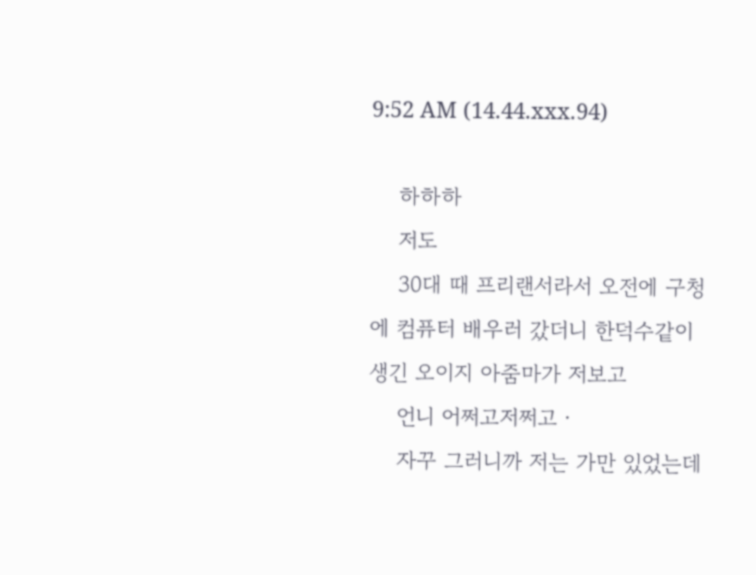9:52 AM (14.44.xxx.94)

    하하하
    저도
    30대 때 프리랜서라서 오전에 구청에 컴퓨터 배우러 갔더니 한덕수같이 생긴 오이지 아줌마가 저보고
    언니 어쩌고저쩌고ㆍ
    자꾸 그러니까 저는 가만 있었는데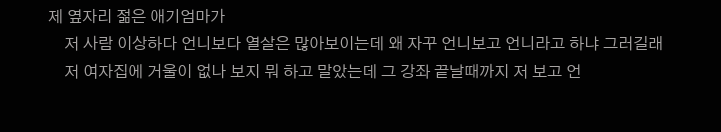제 옆자리 젊은 애기엄마가
    저 사람 이상하다 언니보다 열살은 많아보이는데 왜 자꾸 언니보고 언니라고 하냐 그러길래
    저 여자집에 거울이 없나 보지 뭐 하고 말았는데 그 강좌 끝날때까지 저 보고 언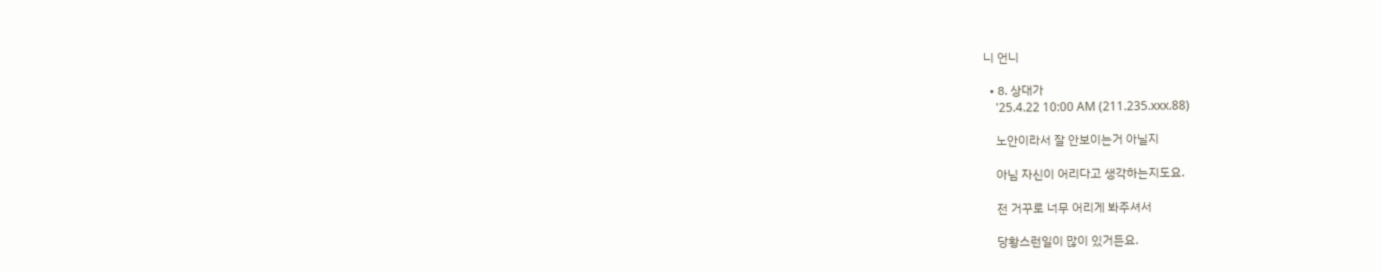니 언니

  • 8. 상대가
    '25.4.22 10:00 AM (211.235.xxx.88)

    노안이라서 잘 안보이는거 아닐지

    아님 자신이 어리다고 생각하는지도요.

    전 거꾸로 너무 어리게 봐주셔서

    당황스런일이 많이 있거든요.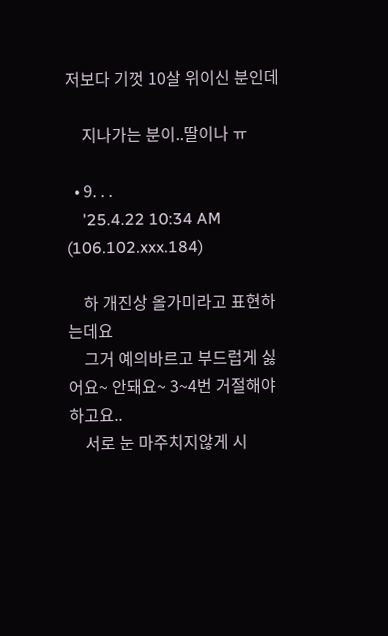저보다 기껏 10살 위이신 분인데

    지나가는 분이..딸이나 ㅠ

  • 9. . .
    '25.4.22 10:34 AM (106.102.xxx.184)

    하 개진상 올가미라고 표현하는데요
    그거 예의바르고 부드럽게 싫어요~ 안돼요~ 3~4번 거절해야하고요..
    서로 눈 마주치지않게 시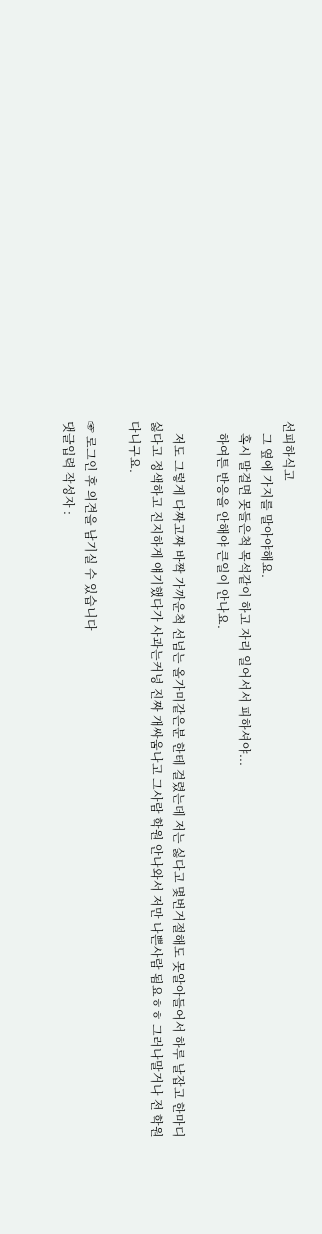선피하식고
    그 옆에 가지를 말아야해요.
    혹시 말걸면 못들은척 목석같이 하고 자리 일어서서 피하셔야...
    하여튼 반응을 안해야 큰일이 안나요.

    저도 그렇게 다짜고짜 바짝 가까운척 선넘는 올가미같은분 한테 걸렸는데 저는 싫다고 몇번거절해도 못알아들어서 하루 날잡고 한마디 싫다고 정색하고 진지하게 얘기했다가 사과는커넝 진짜 개싸움나고 그사람 학원 안나와서 저만 나쁜사람 됨요ㅎㅎ 그러나말거나 전 학원다니구요.

☞ 로그인 후 의견을 남기실 수 있습니다
댓글입력 작성자 :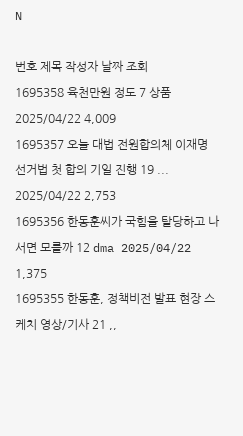N

번호 제목 작성자 날짜 조회
1695358 육천만원 정도 7 상품 2025/04/22 4,009
1695357 오늘 대법 전원합의체 이재명 선거법 첫 합의 기일 진행 19 ... 2025/04/22 2,753
1695356 한동훈씨가 국힘을 탈당하고 나서면 모를까 12 dma 2025/04/22 1,375
1695355 한동훈, 정책비전 발표 현장 스케치 영상/기사 21 ,,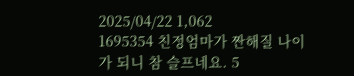2025/04/22 1,062
1695354 친정엄마가 짠해질 나이가 되니 참 슬프네요. 5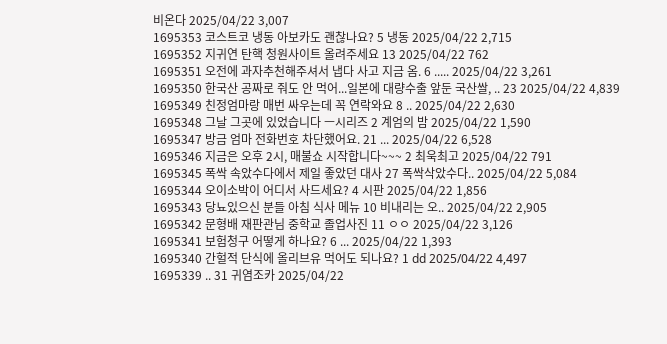비온다 2025/04/22 3,007
1695353 코스트코 냉동 아보카도 괜찮나요? 5 냉동 2025/04/22 2,715
1695352 지귀연 탄핵 청원사이트 올려주세요 13 2025/04/22 762
1695351 오전에 과자추천해주셔서 냅다 사고 지금 옴. 6 ..... 2025/04/22 3,261
1695350 한국산 공짜로 줘도 안 먹어...일본에 대량수출 앞둔 국산쌀, .. 23 2025/04/22 4,839
1695349 친정엄마랑 매번 싸우는데 꼭 연락와요 8 .. 2025/04/22 2,630
1695348 그날 그곳에 있었습니다 ㅡ시리즈 2 계엄의 밤 2025/04/22 1,590
1695347 방금 엄마 전화번호 차단했어요. 21 ... 2025/04/22 6,528
1695346 지금은 오후 2시, 매불쇼 시작합니다~~~ 2 최욱최고 2025/04/22 791
1695345 폭싹 속았수다에서 제일 좋았던 대사 27 폭싹삭았수다.. 2025/04/22 5,084
1695344 오이소박이 어디서 사드세요? 4 시판 2025/04/22 1,856
1695343 당뇨있으신 분들 아침 식사 메뉴 10 비내리는 오.. 2025/04/22 2,905
1695342 문형배 재판관님 중학교 졸업사진 11 ㅇㅇ 2025/04/22 3,126
1695341 보험청구 어떻게 하나요? 6 ... 2025/04/22 1,393
1695340 간헐적 단식에 올리브유 먹어도 되나요? 1 dd 2025/04/22 4,497
1695339 .. 31 귀염조카 2025/04/22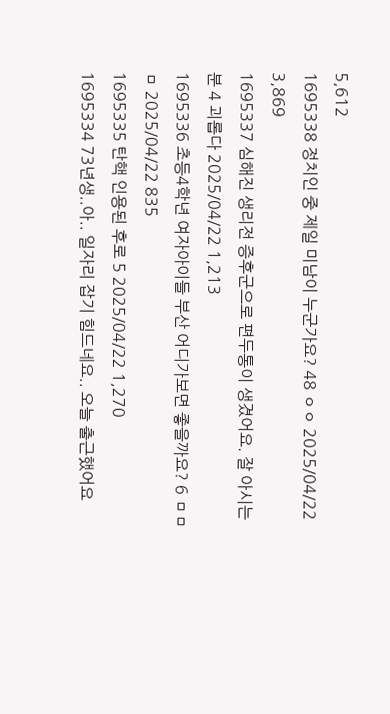5,612
1695338 정치인 중 제일 미남이 누군가요? 48 ㅇㅇ 2025/04/22 3,869
1695337 심해진 생리전 증후군으로 편두통이 생겼어요. 잘 아시는 분 4 괴롭다 2025/04/22 1,213
1695336 초등4학년 여자아이들 부산 어디가보면 좋을까요? 6 ㅁㅁㅁ 2025/04/22 835
1695335 탄핵 인용된 후로 5 2025/04/22 1,270
1695334 73년생..아.. 일자리 잡기 힘드네요.. 오늘 출근했어요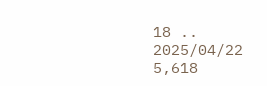18 .. 2025/04/22 5,618